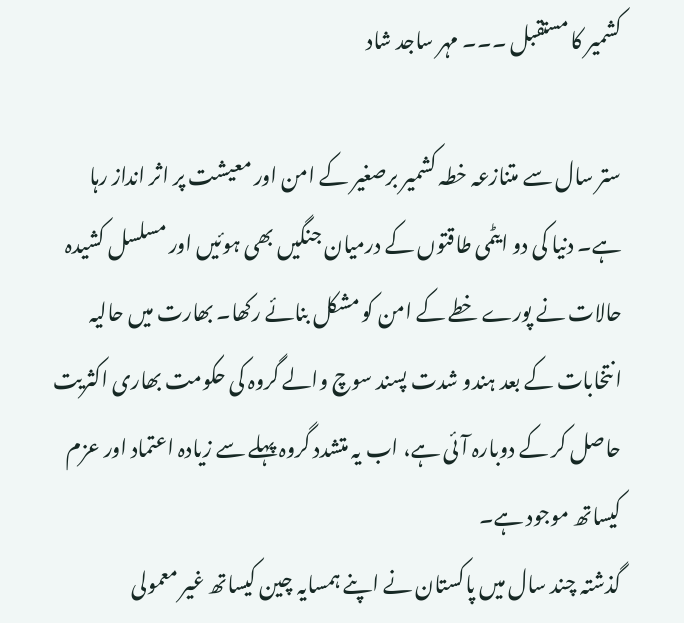کشمیر کا مستقبل ۔۔۔ مہر ساجد شاد

ستر سال سے متنازعہ خطہ کشمیر برصغیر کے امن اور معیشت پر اثر انداز رہا ہے۔ دنیا کی دو ایٹمی طاقتوں کے درمیان جنگیں بھی ہوئیں اور مسلسل کشیدہ حالات نے پورے خطے کے امن کو مشکل بنائے رکھا۔ بھارت میں حالیہ انتخابات کے بعد ہندو شدت پسند سوچ والے گروہ کی حکومت بھاری اکثریت حاصل کر کے دوبارہ آئی ہے، اب یہ متشدد گروہ پہلے سے زیادہ اعتماد اور عزم کیساتھ موجود ہے۔
گذشتہ چند سال میں پاکستان نے اپنے ہمسایہ چین کیساتھ غیر معمولی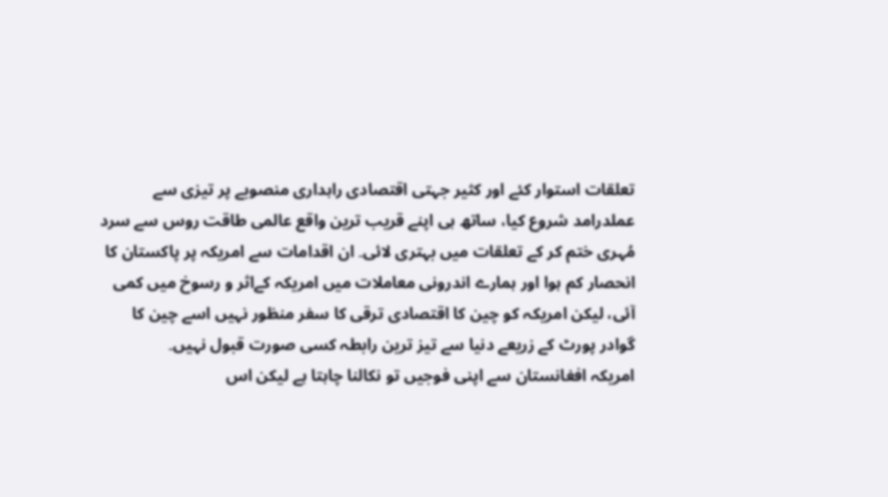تعلقات استوار کئے اور کثیر جہتی اقتصادی راہداری منصوبے پر تیزی سے عملدرامد شروع کیا، ساتھ ہی اپنے قریب ترین واقع عالمی طاقت روس سے سرد مُہری ختم کر کے تعلقات میں بہتری لائی۔ ان اقدامات سے امریکہ پر پاکستان کا انحصار کم ہوا اور ہمارے اندرونی معاملات میں امریکہ کےاثر و رسوخ میں کمی آئی، لیکن امریکہ کو چین کا اقتصادی ترقی کا سفر منظور نہیں اسے چین کا گوادر پورٹ کے زریعے دنیا سے تیز ترین رابطہ کسی صورت قبول نہیں۔
امریکہ افغانستان سے اپنی فوجیں تو نکالنا چاہتا ہے لیکن اس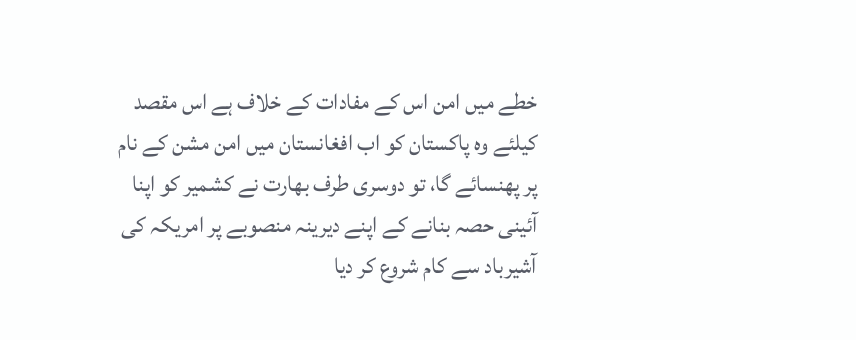خطے میں امن اس کے مفادات کے خلاف ہے اس مقصد کیلئے وہ پاکستان کو اب افغانستان میں امن مشن کے نام پر پھنسائے گا، تو دوسری طرف بھارت نے کشمیر کو اپنا آئینی حصہ بنانے کے اپنے دیرینہ منصوبے پر امریکہ کی آشیرباد سے کام شروع کر دیا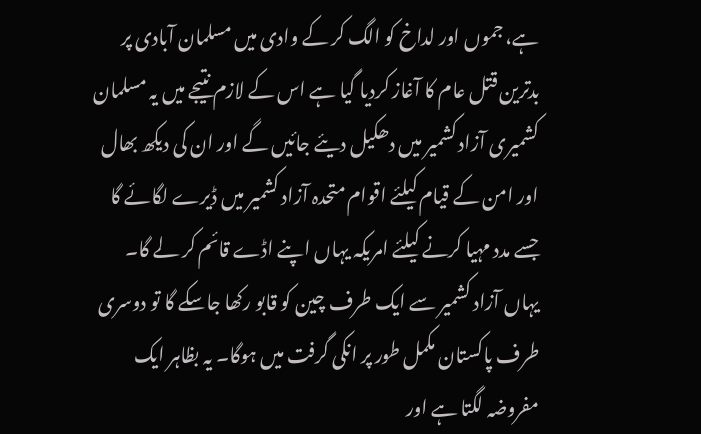ہے، جموں اور لداخ کو الگ کر کے وادی میں مسلمان آبادی پر بدترین قتل عام کا آغاز کردیا گیا ہے اس کے لازم نتیجے میں یہ مسلمان کشمیری آزاد کشمیر میں دھکیل دیئے جائیں گے اور ان کی دیکھ بھال اور امن کے قیام کیلئے اقوام متحدہ آزاد کشمیر میں ڈیرے لگائے گا جسے مدد مہیا کرنے کیلئے امریکہ یہاں اپنے اڈے قائم کر لے گا۔ یہاں آزاد کشمیر سے ایک طرف چین کو قابو رکھا جاسکے گا تو دوسری طرف پاکستان مکمل طور پر انکی گرفت میں ہوگا۔ یہ بظاہر ایک مفروضہ لگتا ہے اور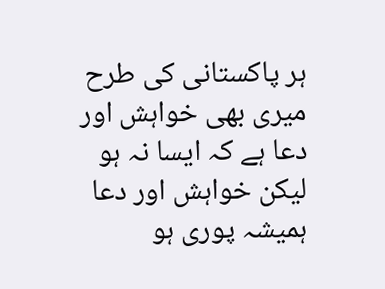ہر پاکستانی کی طرح میری بھی خواہش اور دعا ہے کہ ایسا نہ ہو لیکن خواہش اور دعا ہمیشہ پوری ہو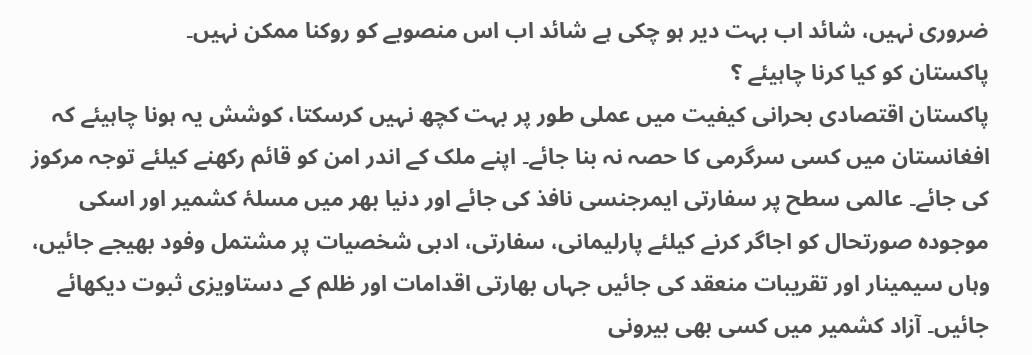ضروری نہیں، شائد اب بہت دیر ہو چکی ہے شائد اب اس منصوبے کو روکنا ممکن نہیں۔
پاکستان کو کیا کرنا چاہیئے ؟
پاکستان اقتصادی بحرانی کیفیت میں عملی طور پر بہت کچھ نہیں کرسکتا، کوشش یہ ہونا چاہیئے کہ افغانستان میں کسی سرگرمی کا حصہ نہ بنا جائے۔ اپنے ملک کے اندر امن کو قائم رکھنے کیلئے توجہ مرکوز کی جائے۔ عالمی سطح پر سفارتی ایمرجنسی نافذ کی جائے اور دنیا بھر میں مسلۂ کشمیر اور اسکی موجودہ صورتحال کو اجاگر کرنے کیلئے پارلیمانی، سفارتی، ادبی شخصیات پر مشتمل وفود بھیجے جائیں، وہاں سیمینار اور تقریبات منعقد کی جائیں جہاں بھارتی اقدامات اور ظلم کے دستاویزی ثبوت دیکھائے جائیں۔ آزاد کشمیر میں کسی بھی بیرونی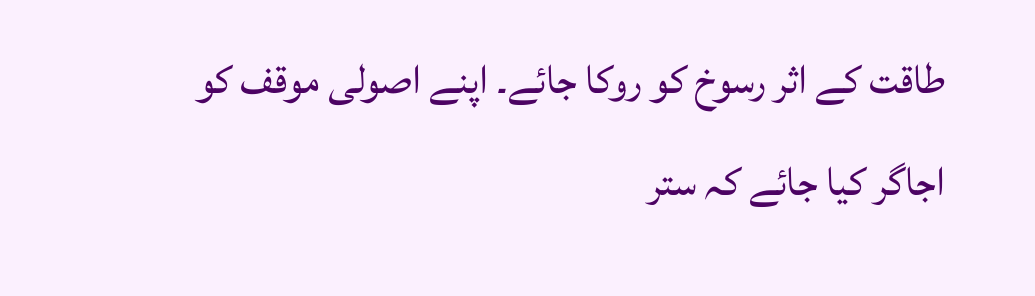طاقت کے اثر رسوخ کو روکا جائے۔ اپنے اصولی موقف کو اجاگر کیا جائے کہ ستر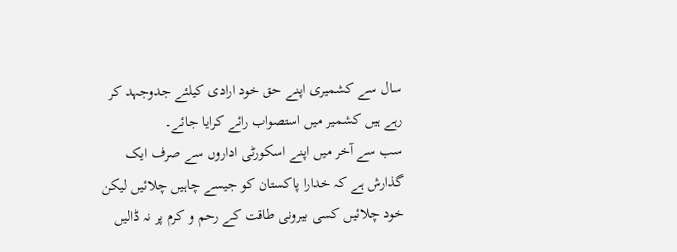سال سے کشمیری اپنے حق خود ارادی کیلئے جدوجہد کر رہے ہیں کشمیر میں استصواب رائے کرایا جائے۔
سب سے آخر میں اپنے اسکورٹی اداروں سے صرف ایک گذارش ہے کہ خدارا پاکستان کو جیسے چاہیں چلائیں لیکن خود چلائیں کسی بیرونی طاقت کے رحم و کرم پر نہ ڈالیں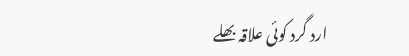ارد گرد کوئی علاقہ بھلے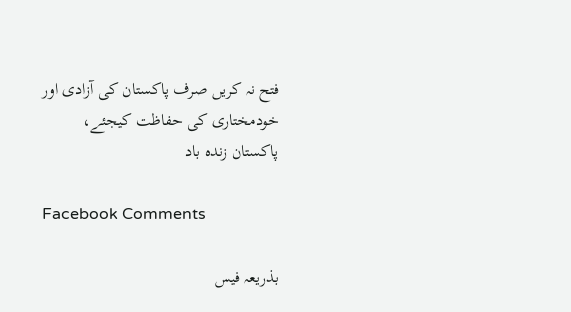فتح نہ کریں صرف پاکستان کی آزادی اور خودمختاری کی حفاظت کیجئے،
پاکستان زندہ باد

Facebook Comments

بذریعہ فیس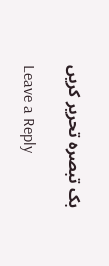بک تبصرہ تحریر کریں

Leave a Reply